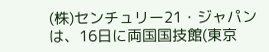(株)センチュリー21・ジャパンは、16日に両国国技館(東京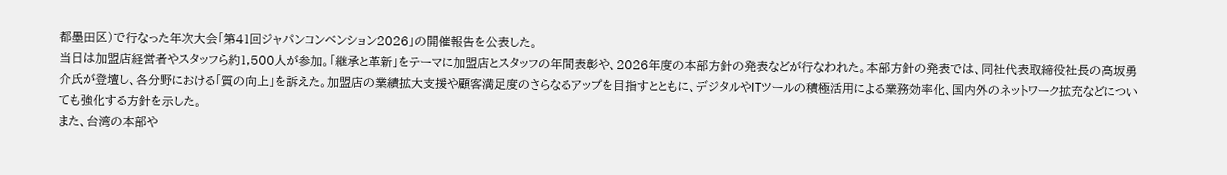都墨田区)で行なった年次大会「第41回ジャパンコンベンション2026」の開催報告を公表した。
当日は加盟店経営者やスタッフら約1,500人が参加。「継承と革新」をテーマに加盟店とスタッフの年間表彰や、2026年度の本部方針の発表などが行なわれた。本部方針の発表では、同社代表取締役社長の高坂勇介氏が登壇し、各分野における「質の向上」を訴えた。加盟店の業績拡大支援や顧客満足度のさらなるアップを目指すとともに、デジタルやITツールの積極活用による業務効率化、国内外のネットワーク拡充などについても強化する方針を示した。
また、台湾の本部や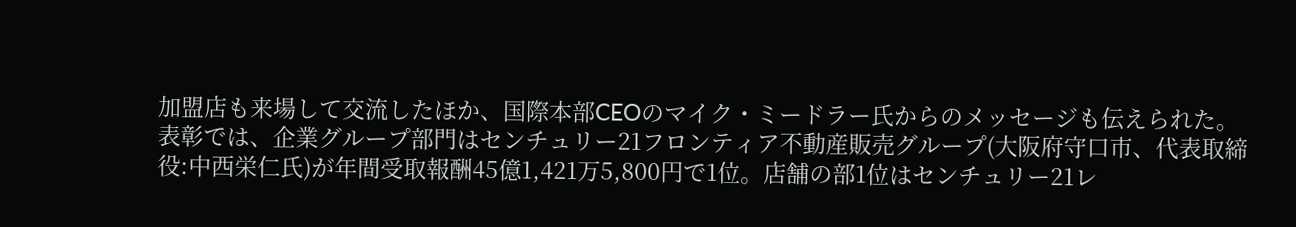加盟店も来場して交流したほか、国際本部CEOのマイク・ミードラー氏からのメッセージも伝えられた。
表彰では、企業グループ部門はセンチュリー21フロンティア不動産販売グループ(大阪府守口市、代表取締役:中西栄仁氏)が年間受取報酬45億1,421万5,800円で1位。店舗の部1位はセンチュリー21レ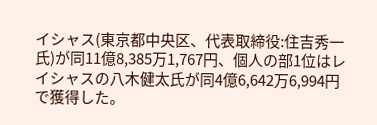イシャス(東京都中央区、代表取締役:住吉秀一氏)が同11億8,385万1,767円、個人の部1位はレイシャスの八木健太氏が同4億6,642万6,994円で獲得した。